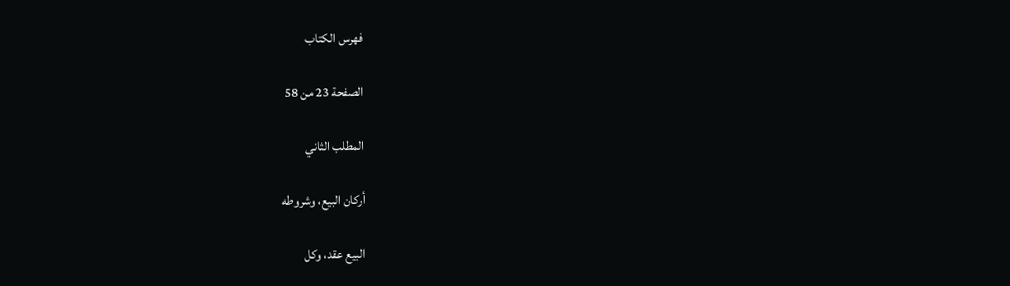فهرس الكتاب

الصفحة 23 من 58

المطلب الثاني

أركان البيع، وشروطه

البيع عقد، وكل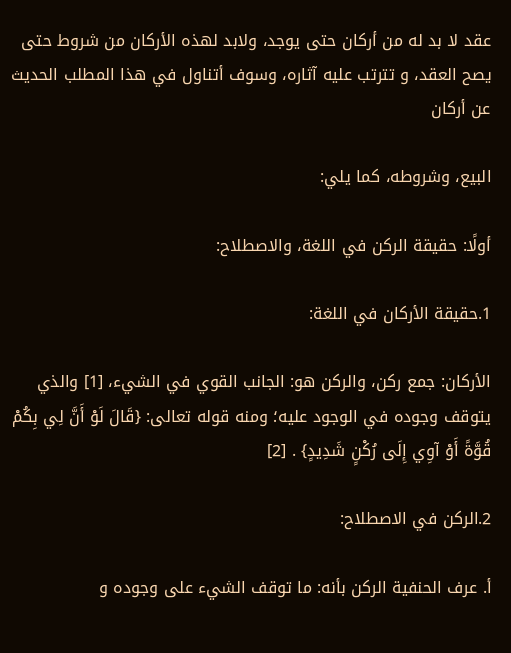عقد لا بد له من أركان حتى يوجد، ولابد لهذه الأركان من شروط حتى يصح العقد، و تترتب عليه آثاره، وسوف أتناول في هذا المطلب الحديث عن أركان

البيع، وشروطه، كما يلي:

أولًا: حقيقة الركن في اللغة، والاصطلاح:

1.حقيقة الأركان في اللغة:

الأركان: جمع ركن، والركن هو: الجانب القوي في الشيء، [1] والذي يتوقف وجوده في الوجود عليه؛ ومنه قوله تعالى: {قَالَ لَوْ أَنَّ لِي بِكُمْ قُوَّةً أَوْ آوِي إِلَى رُكْنٍ شَدِيدٍ} . [2]

2.الركن في الاصطلاح:

أ. عرف الحنفية الركن بأنه: ما توقف الشيء على وجوده و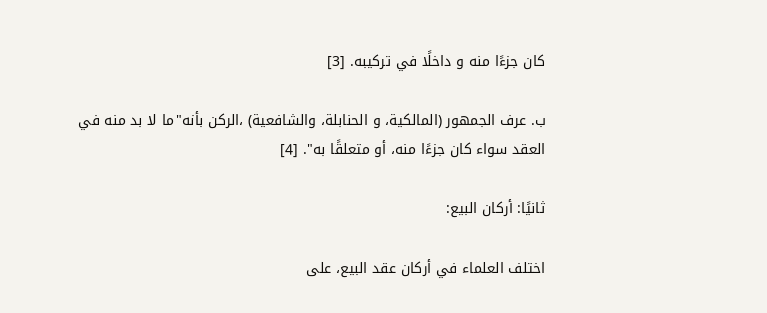كان جزءًا منه و داخلًا في تركيبه. [3]

ب. عرف الجمهور (المالكية، و الحنابلة، والشافعية) ،الركن بأنه"ما لا بد منه في العقد سواء كان جزءًا منه، أو متعلقًا به". [4]

ثانيًا: أركان البيع:

اختلف العلماء في أركان عقد البيع، على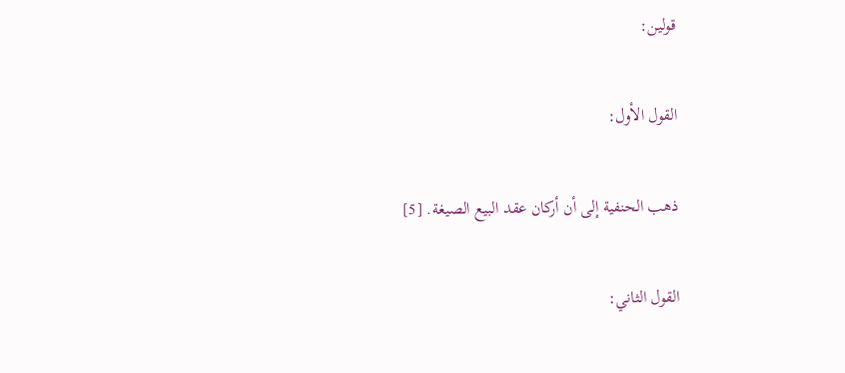قولين:

القول الأول:

ذهب الحنفية إلى أن أركان عقد البيع الصيغة. [5]

القول الثاني: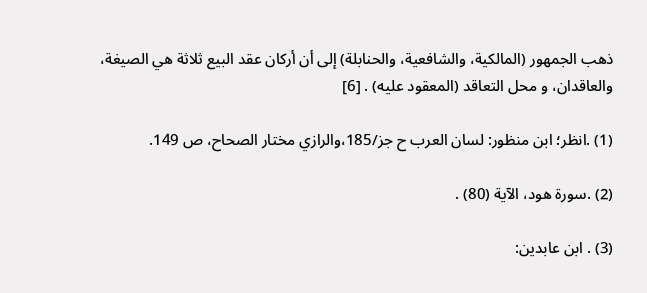ذهب الجمهور (المالكية، والشافعية، والحنابلة) إلى أن أركان عقد البيع ثلاثة هي الصيغة، والعاقدان، و محل التعاقد (المعقود عليه) . [6]

(1) .انظر؛ ابن منظور: لسان العرب ح جز/185،والرازي مختار الصحاح، ص 149.

(2) .سورة هود، الآية (80) .

(3) . ابن عابدين: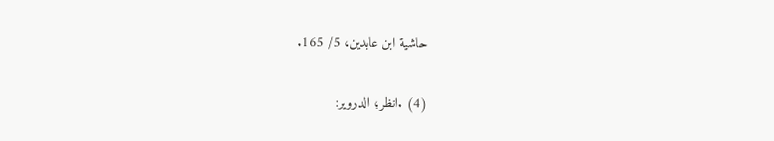حاشية ابن عابدين، 5/ 165.

(4) .انظر؛ الدروير: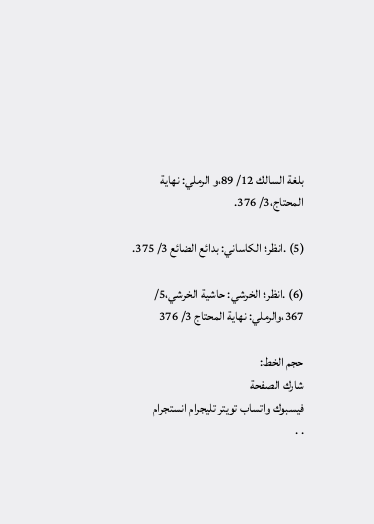بلغة السالك 12/ 89،و الرملي: نهاية المحتاج،3/ 376.

(5) .انظر؛ الكاساني: بدائع الضائع 3/ 375.

(6) .انظر؛ الخرشي: حاشية الخرشي،5/ 367،والرملي: نهاية المحتاج 3/ 376

حجم الخط:
شارك الصفحة
فيسبوك واتساب تويتر تليجرام انستجرام
. .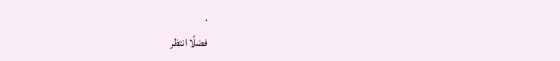.
فضلًا انتظر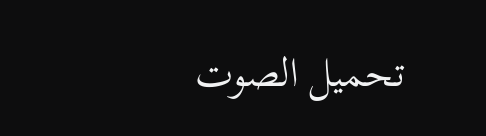تحميل الصوت